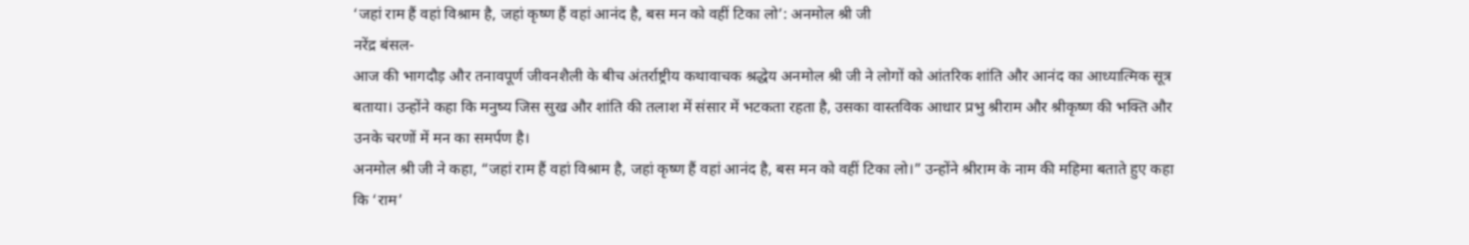‘जहां राम हैं वहां विश्राम है, जहां कृष्ण हैं वहां आनंद है, बस मन को वहीं टिका लो’: अनमोल श्री जी
नरेंद्र बंसल-
आज की भागदौड़ और तनावपूर्ण जीवनशैली के बीच अंतर्राष्ट्रीय कथावाचक श्रद्धेय अनमोल श्री जी ने लोगों को आंतरिक शांति और आनंद का आध्यात्मिक सूत्र बताया। उन्होंने कहा कि मनुष्य जिस सुख और शांति की तलाश में संसार में भटकता रहता है, उसका वास्तविक आधार प्रभु श्रीराम और श्रीकृष्ण की भक्ति और उनके चरणों में मन का समर्पण है।
अनमोल श्री जी ने कहा, “जहां राम हैं वहां विश्राम है, जहां कृष्ण हैं वहां आनंद है, बस मन को वहीं टिका लो।” उन्होंने श्रीराम के नाम की महिमा बताते हुए कहा कि ‘राम’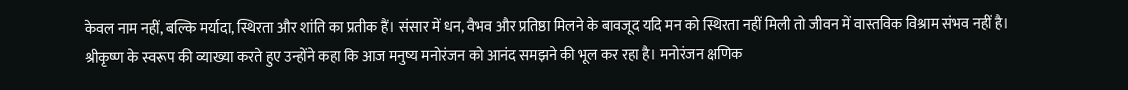केवल नाम नहीं, बल्कि मर्यादा, स्थिरता और शांति का प्रतीक हैं। संसार में धन, वैभव और प्रतिष्ठा मिलने के बावजूद यदि मन को स्थिरता नहीं मिली तो जीवन में वास्तविक विश्राम संभव नहीं है।
श्रीकृष्ण के स्वरूप की व्याख्या करते हुए उन्होंने कहा कि आज मनुष्य मनोरंजन को आनंद समझने की भूल कर रहा है। मनोरंजन क्षणिक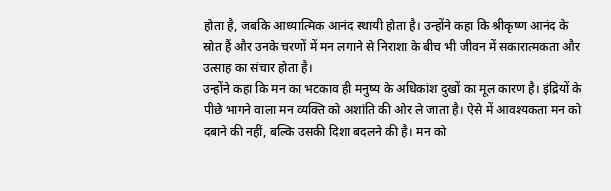होता है, जबकि आध्यात्मिक आनंद स्थायी होता है। उन्होंने कहा कि श्रीकृष्ण आनंद के स्रोत हैं और उनके चरणों में मन लगाने से निराशा के बीच भी जीवन में सकारात्मकता और उत्साह का संचार होता है।
उन्होंने कहा कि मन का भटकाव ही मनुष्य के अधिकांश दुखों का मूल कारण है। इंद्रियों के पीछे भागने वाला मन व्यक्ति को अशांति की ओर ले जाता है। ऐसे में आवश्यकता मन को दबाने की नहीं, बल्कि उसकी दिशा बदलने की है। मन को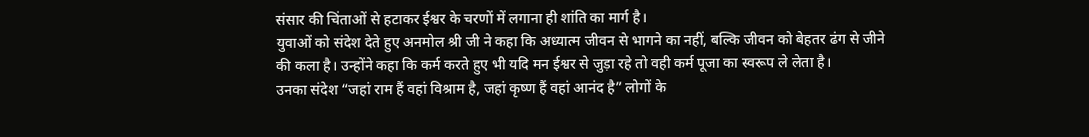संसार की चिंताओं से हटाकर ईश्वर के चरणों में लगाना ही शांति का मार्ग है।
युवाओं को संदेश देते हुए अनमोल श्री जी ने कहा कि अध्यात्म जीवन से भागने का नहीं, बल्कि जीवन को बेहतर ढंग से जीने की कला है। उन्होंने कहा कि कर्म करते हुए भी यदि मन ईश्वर से जुड़ा रहे तो वही कर्म पूजा का स्वरूप ले लेता है।
उनका संदेश “जहां राम हैं वहां विश्राम है, जहां कृष्ण हैं वहां आनंद है” लोगों के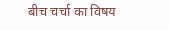बीच चर्चा का विषय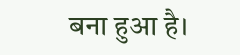बना हुआ है।